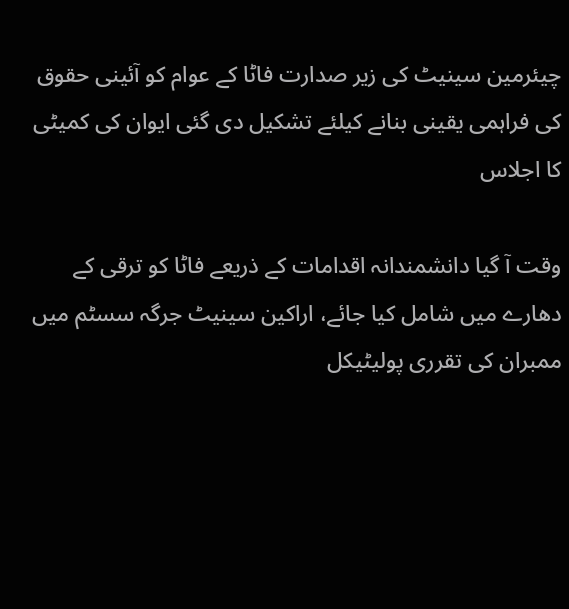چیئرمین سینیٹ کی زیر صدارت فاٹا کے عوام کو آئینی حقوق کی فراہمی یقینی بنانے کیلئے تشکیل دی گئی ایوان کی کمیٹی کا اجلاس

وقت آ گیا دانشمندانہ اقدامات کے ذریعے فاٹا کو ترقی کے دھارے میں شامل کیا جائے، اراکین سینیٹ جرگہ سسٹم میں ممبران کی تقرری پولیٹیکل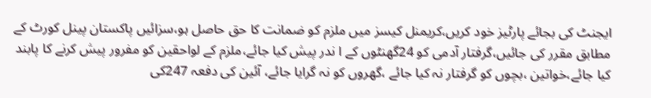ایجنٹ کی بجائے پارٹیز خود کریں،کریمنل کیسز میں ملزم کو ضمانت کا حق حاصل ہو،سزائیں پاکستان پینل کورٹ کے مطابق مقرر کی جائیں،گرفتار آدمی کو 24گھنٹوں کے ا ندر پیش کیا جائے،ملزم کے لواحقین کو مفرور پیش کرنے کا پابند کیا جائے،خواتین ،بچوں کو گرفتار نہ کیا جائے ،گھروں کو نہ گرایا جائے، آئین کی دفعہ 247کی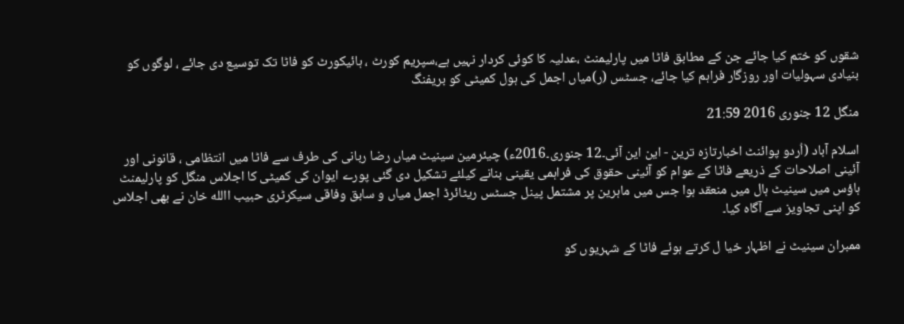شقوں کو ختم کیا جائے جن کے مطابق فاٹا میں پارلیمنٹ ،عدلیہ کا کوئی کردار نہیں ہے،سپریم کورٹ ، ہائیکورٹ کو فاٹا تک توسیع دی جائے ، لوگوں کو بنیادی سہولیات اور روزگار فراہم کیا جائے، جسٹس (ر)میاں اجمل کی ہول کمیٹی کو بریفنگ

منگل 12 جنوری 2016 21:59

اسلام آباد (اُردو پوائنٹ اخبارتازہ ترین - این این آئی۔12 جنوری۔2016ء) چیئرمین سینیٹ میاں رضا ربانی کی طرف سے فاٹا میں انتظامی ، قانونی اور آئینی اصلاحات کے ذریعے فاٹا کے عوام کو آئینی حقوق کی فراہمی یقینی بنانے کیلئے تشکیل دی گئی پورے ایوان کی کمیٹی کا اجلاس منگل کو پارلیمنٹ ہاؤس میں سینیٹ ہال میں منعقد ہوا جس میں ماہرین پر مشتمل پینل جسٹس ریٹائرڈ اجمل میاں و سابق وفاقی سیکرٹری حبیب االله خان نے بھی اجلاس کو اپنی تجاویز سے آگاہ کیا۔

ممبران سینیٹ نے اظہار خیا ل کرتے ہوئے فاٹا کے شہریوں کو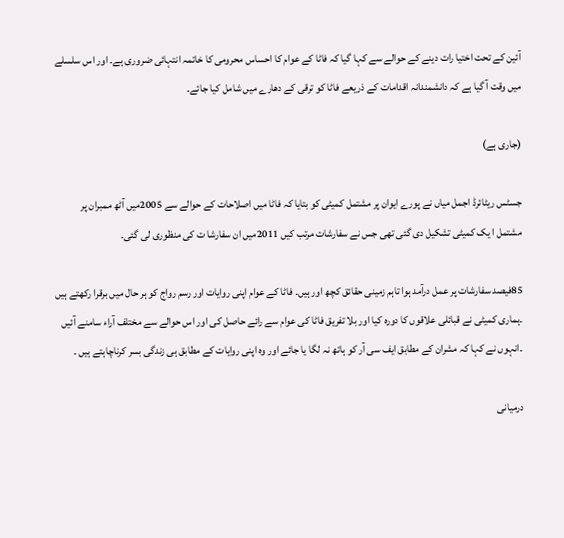آئین کے تحت اختیا رات دینے کے حوالے سے کہا گیا کہ فاٹا کے عوام کا احساس محرومی کا خاتمہ انتہائی ضروری ہے۔ اور اس سلسلے میں وقت آ گیا ہے کہ دانشمندانہ اقدامات کے ذریعے فاٹا کو ترقی کے دھارے میں شامل کیا جائے۔

(جاری ہے)

جسٹس ریٹائرڈ اجمل میاں نے پورے ایوان پر مشتمل کمیٹی کو بتایا کہ فاٹا میں اصلاحات کے حوالے سے 2005میں آٹھ ممبران پر مشتمل ا یک کمیٹی تشکیل دی گئی تھی جس نے سفارشات مرتب کیں 2011میں ان سفارشا ت کی منظوری لی گئی۔

85فیصد سفارشات پر عمل درآمد ہوا تاہم زمینی حقائق کچھ اور ہیں۔ فاٹا کے عوام اپنی روایات اور رسم رواج کو ہر حال میں برقرا رکھتے ہیں ۔ہماری کمیٹی نے قبائلی علاقوں کا دورہ کیا اور بلا تفریق فاٹا کی عوام سے رائے حاصل کی اور اس حوالے سے مختلف آراء سامنے آئیں ۔انہوں نے کہا کہ مشران کے مطابق ایف سی آر کو ہاتھ نہ لگا یا جائے اور وہ اپنی روایات کے مطابق ہی زندگی بسر کرناچاہتے ہیں ۔

درمیانی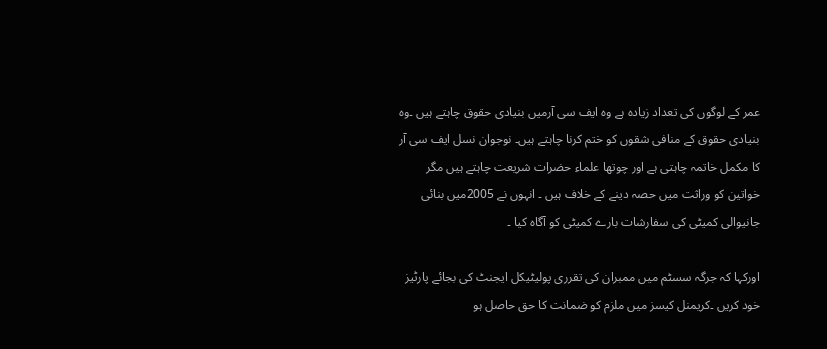عمر کے لوگوں کی تعداد زیادہ ہے وہ ایف سی آرمیں بنیادی حقوق چاہتے ہیں ۔وہ بنیادی حقوق کے منافی شقوں کو ختم کرنا چاہتے ہیں۔ نوجوان نسل ایف سی آر کا مکمل خاتمہ چاہتی ہے اور چوتھا علماء حضرات شریعت چاہتے ہیں مگر خواتین کو وراثت میں حصہ دینے کے خلاف ہیں ۔ انہوں نے 2005میں بنائی جانیوالی کمیٹی کی سفارشات بارے کمیٹی کو آگاہ کیا ۔

اورکہا کہ جرگہ سسٹم میں ممبران کی تقرری پولیٹیکل ایجنٹ کی بجائے پارٹیز خود کریں ۔کریمنل کیسز میں ملزم کو ضمانت کا حق حاصل ہو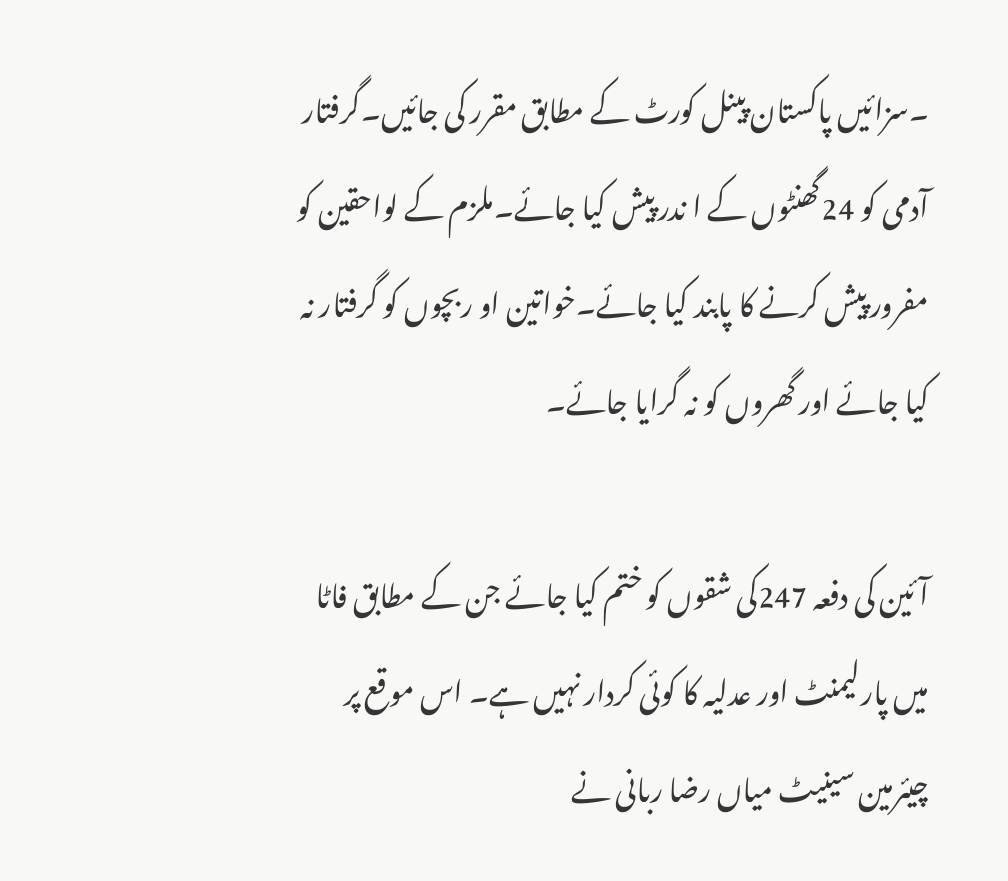۔سزائیں پاکستان پینل کورٹ کے مطابق مقرر کی جائیں۔گرفتار آدمی کو 24گھنٹوں کے ا ندر پیش کیا جائے۔ملزم کے لواحقین کو مفرور پیش کرنے کا پابند کیا جائے۔خواتین او ربچوں کو گرفتار نہ کیا جائے اور گھروں کو نہ گرایا جائے۔

آئین کی دفعہ 247کی شقوں کو ختم کیا جائے جن کے مطابق فاٹا میں پارلیمنٹ اور عدلیہ کا کوئی کردار نہیں ہے۔ اس موقع پر چیئرمین سینیٹ میاں رضا ربانی نے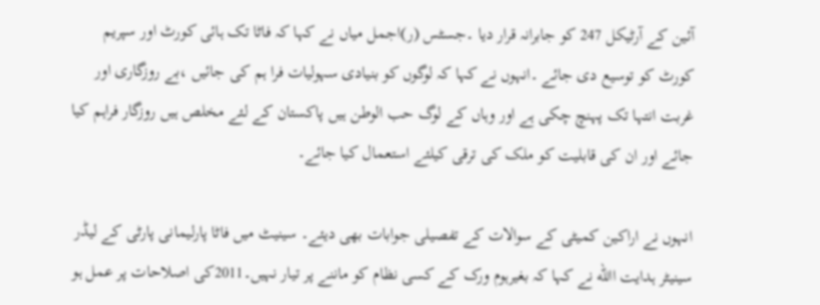آئین کے آرٹیکل 247 کو جابرانہ قرار دیا ۔جسٹس (ر)اجمل میاں نے کہا کہ فاٹا تک ہائی کورٹ اور سپریم کورٹ کو توسیع دی جائے ۔انہوں نے کہا کہ لوگوں کو بنیادی سہولیات فرا ہم کی جائیں ،بے روزگاری اور غربت انتہا تک پہنچ چکی ہے اور وہاں کے لوگ حب الوطن ہیں پاکستان کے لئے مخلص ہیں روزگار فراہم کیا جائے اور ان کی قابلیت کو ملک کی ترقی کیلئے استعمال کیا جائے۔

انہوں نے اراکین کمیٹی کے سوالات کے تفصیلی جوابات بھی دیئے۔ سینیٹ میں فاٹا پارلیمانی پارٹی کے لیڈر سینیٹر ہدایت االله نے کہا کہ بغیرہوم ورک کے کسی نظام کو ماننے پر تیار نہیں۔2011کی اصلاحات پر عمل ہو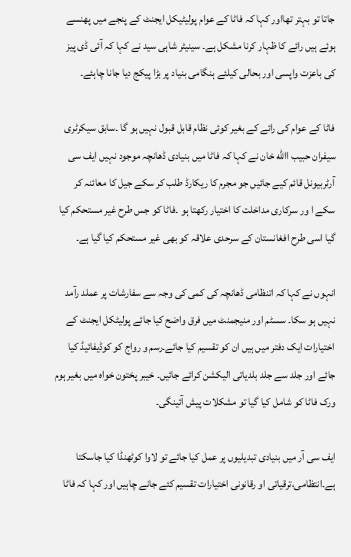جاتا تو بہتر تھااور کہا کہ فاٹا کے عوام پولیٹیکل ایجنٹ کے پنجے میں پھنسے ہوئے ہیں رائے کا ظہار کرنا مشکل ہے۔ سینیٹر شاہی سید نے کہا کہ آئی ڈی پیز کی باعزت واپسی اور بحالی کیلئے ہنگامی بنیاد پر بڑا پیکج دیا جانا چاہئے۔

فاٹا کے عوام کی رائے کے بغیر کوئی نظام قابل قبول نہیں ہو گا ۔سابق سیکرٹری سیفران حبیب االله خان نے کہا کہ فاٹا میں بنیادی ڈھانچہ موجود نہیں ایف سی آرٹربیونل قائم کیے جائیں جو مجرم کا ریکارڈ طلب کر سکے جیل کا معائنہ کر سکے ا ور سرکاری مداخلت کا اختیار رکھتا ہو ۔فاٹا کو جس طرح غیر مستحکم کیا گیا اسی طرح افغانستان کے سرحدی علاقہ کو بھی غیر مستحکم کیا گیا ہے۔

انہوں نے کہا کہ اتنظامی ڈھانچہ کی کمی کی وجہ سے سفارشات پر عملد رآمد نہیں ہو سکا۔ سسٹم اور منیجمنٹ میں فرق واضح کیا جائے پولیٹکل ایجنٹ کے اختیارات ایک دفتر میں ہیں ان کو تقسیم کیا جائے۔رسم و رواج کو کوڈیفائیڈ کیا جائے اور جلد سے جلد بلدیاتی الیکشن کرائے جائیں۔ خیبر پختون خواہ میں بغیر ہوم ورک فاٹا کو شامل کیا گیا تو مشکلات پیش آئینگی۔

ایف سی آر میں بنیادی تبدیلیوں پر عمل کیا جائے تو لاوا کوٹھنڈا کیا جاسکتا ہے۔انتظامی،ترقیاتی او رقانونی اختیارات تقسیم کئے جانے چاہیں اور کہا کہ فاٹا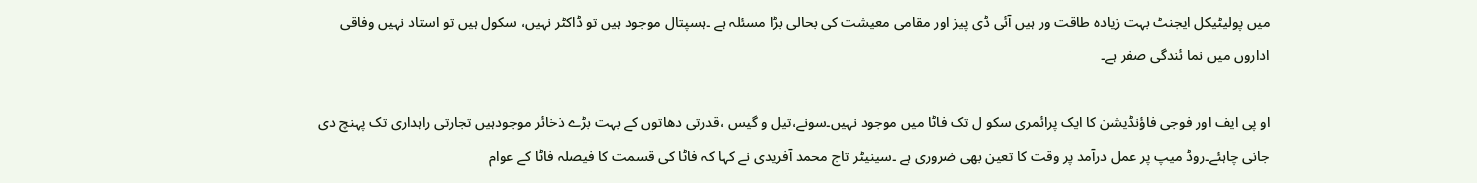میں پولیٹیکل ایجنٹ بہت زیادہ طاقت ور ہیں آئی ڈی پیز اور مقامی معیشت کی بحالی بڑا مسئلہ ہے ۔ہسپتال موجود ہیں تو ڈاکٹر نہیں، سکول ہیں تو استاد نہیں وفاقی اداروں میں نما ئندگی صفر ہے۔

او پی ایف اور فوجی فاؤنڈیشن کا ایک پرائمری سکو ل تک فاٹا میں موجود نہیں۔سونے،تیل و گیس ،قدرتی دھاتوں کے بہت بڑے ذخائر موجودہیں تجارتی راہداری تک پہنچ دی جانی چاہئے۔روڈ میپ پر عمل درآمد پر وقت کا تعین بھی ضروری ہے ۔سینیٹر تاج محمد آفریدی نے کہا کہ فاٹا کی قسمت کا فیصلہ فاٹا کے عوام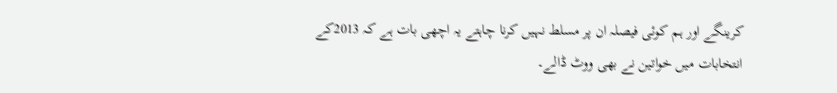کرینگے اور ہم کوئی فیصلہ ان پر مسلط نہیں کرنا چاہتے یہ اچھی بات ہے کہ 2013کے انتخابات میں خواتین نے بھی ووٹ ڈالے۔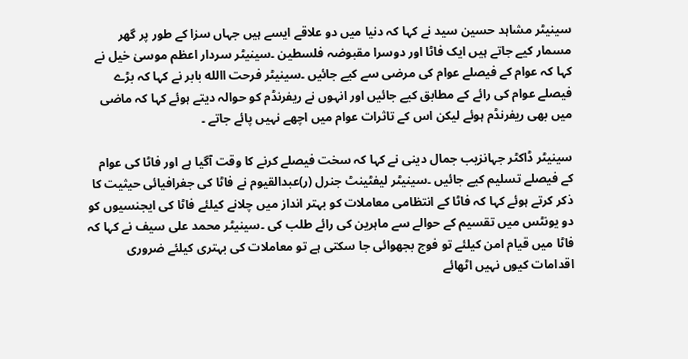سینیٹر مشاہد حسین سید نے کہا کہ دنیا میں دو علاقے ایسے ہیں جہاں سزا کے طور پر گھر مسمار کیے جاتے ہیں ایک فاٹا اور دوسرا مقبوضہ فلسطین ۔سینیٹر سردار اعظم موسیٰ خیل نے کہا کہ عوام کے فیصلے عوام کی مرضی سے کیے جائیں ۔سینیٹر فرحت االله بابر نے کہا کہ بڑے فیصلے عوام کی رائے کے مطابق کیے جائیں اور انہوں نے ریفرنڈم کو حوالہ دیتے ہوئے کہا کہ ماضی میں بھی ریفرنڈم ہوئے لیکن اس کے تاثرات عوام میں اچھے نہیں پائے جاتے ۔

سینیٹر ڈاکٹر جہانزیب جمال دینی نے کہا کہ سخت فیصلے کرنے کا وقت آگیا ہے اور فاٹا کی عوام کے فیصلے تسلیم کیے جائیں ۔سینیٹر لیفٹینٹ جنرل (ر)عبدالقیوم نے فاٹا کی جغرافیائی حیثیت کا ذکر کرتے ہوئے کہا کہ فاٹا کے انتظامی معاملات کو بہتر انداز میں چلانے کیلئے فاٹا کی ایجنسیوں کو دو یونٹس میں تقسیم کے حوالے سے ماہرین کی رائے طلب کی ۔سینیٹر محمد علی سیف نے کہا کہ فاٹا میں قیام امن کیلئے تو فوج بجھوائی جا سکتی ہے تو معاملات کی بہتری کیلئے ضروری اقدامات کیوں نہیں اٹھائے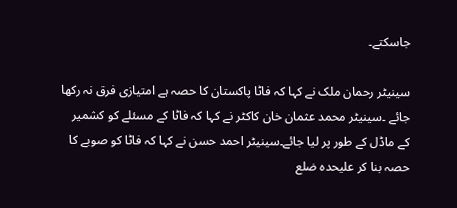جاسکتے۔

سینیٹر رحمان ملک نے کہا کہ فاٹا پاکستان کا حصہ ہے امتیازی فرق نہ رکھا جائے ۔سینیٹر محمد عثمان خان کاکٹر نے کہا کہ فاٹا کے مسئلے کو کشمیر کے ماڈل کے طور پر لیا جائے۔سینیٹر احمد حسن نے کہا کہ فاٹا کو صوبے کا حصہ بنا کر علیحدہ ضلع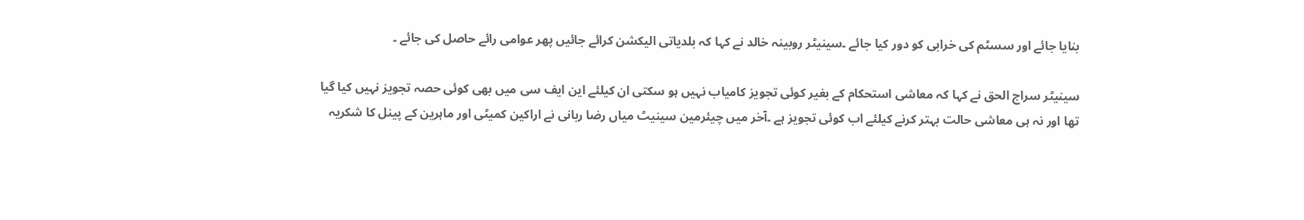بنایا جائے اور سسٹم کی خرابی کو دور کیا جائے ۔سینیٹر روبینہ خالد نے کہا کہ بلدیاتی الیکشن کرائے جائیں پھر عوامی رائے حاصل کی جائے ۔

سینیٹر سراج الحق نے کہا کہ معاشی استحکام کے بغیر کوئی تجویز کامیاب نہیں ہو سکتی ان کیلئے این ایف سی میں بھی کوئی حصہ تجویز نہیں کیا گیا تھا اور نہ ہی معاشی حالت بہتر کرنے کیلئے اب کوئی تجویز ہے ۔آخر میں چیئرمین سینیٹ میاں رضا ربانی نے اراکین کمیٹی اور ماہرین کے پینل کا شکریہ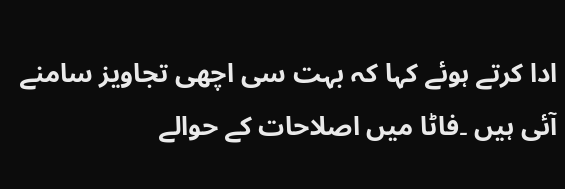ادا کرتے ہوئے کہا کہ بہت سی اچھی تجاویز سامنے آئی ہیں ۔فاٹا میں اصلاحات کے حوالے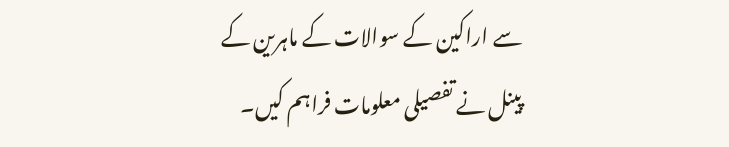سے اراکین کے سوالات کے ماہرین کے پینل نے تفصیلی معلومات فراہم کیں۔